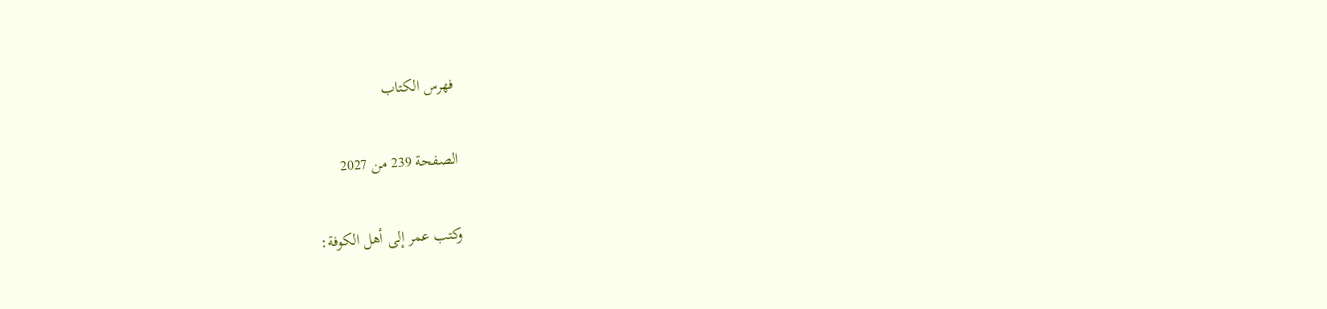فهرس الكتاب

الصفحة 239 من 2027

وكتب عمر إلى أهل الكوفة: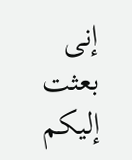إنى بعثت إليكم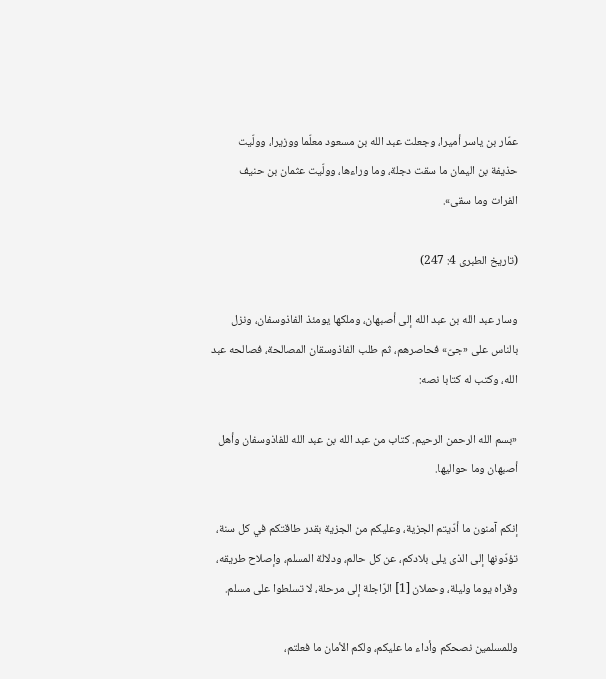عمّار بن ياسر أميرا، وجعلت عبد الله بن مسعود معلّما ووزيرا، وولّيت حذيفة بن اليمان ما سقت دجلة، وما وراءها، وولّيت عثمان بن حنيف الفرات وما سقى».

(تاريخ الطبرى 4: 247)

وسار عبد الله بن عبد الله إلى أصبهان، وملكها يومئذ الفاذوسفان، ونزل بالناس على «جىّ» فحاصرهم، ثم طلب الفاذوسقان المصالحة، فصالحه عبد الله، وكتب له كتابا نصه:

«بسم الله الرحمن الرحيم. كتاب من عبد الله بن عبد الله للفاذوسفان وأهل أصبهان وما حواليها.

إنكم آمنون ما أدّيتم الجزية، وعليكم من الجزية بقدر طاقتكم في كل سنة، تؤدّونها إلى الذى يلى بلادكم، عن كل حالم، ودلالة المسلم، وإصلاح طريقه، وقراه يوما وليلة، وحملان [1] الرّاجلة إلى مرحلة، لا تسلطوا على مسلم.

وللمسلمين نصحكم وأداء ما عليكم، ولكم الأمان ما فعلتم،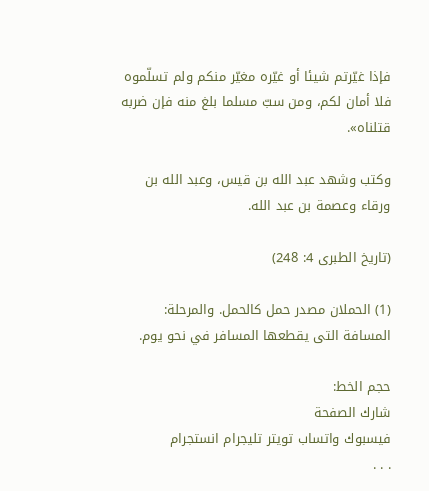فإذا غيّرتم شيئا أو غيّره مغيّر منكم ولم تسلّموه فلا أمان لكم، ومن سبّ مسلما بلغ منه فإن ضربه قتلناه».

وكتب وشهد عبد الله بن قيس، وعبد الله بن ورقاء وعصمة بن عبد الله.

(تاريخ الطبرى 4: 248)

(1) الحملان مصدر حمل كالحمل. والمرحلة: المسافة التى يقطعها المسافر في نحو يوم.

حجم الخط:
شارك الصفحة
فيسبوك واتساب تويتر تليجرام انستجرام
. . .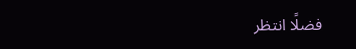فضلًا انتظر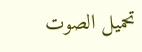تحميل الصوت